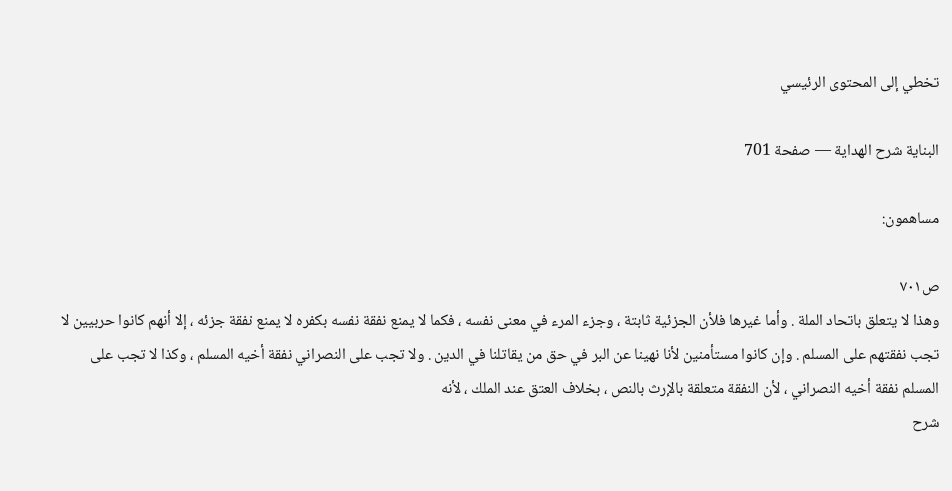تخطي إلى المحتوى الرئيسي

البناية شرح الهداية — صفحة 701

مساهمون:

ص٧٠١
وهذا لا يتعلق باتحاد الملة . وأما غيرها فلأن الجزئية ثابتة ، وجزء المرء في معنى نفسه ، فكما لا يمنع نفقة نفسه بكفره لا يمنع نفقة جزئه ، إلا أنهم كانوا حربيين لا تجب نفقتهم على المسلم . وإن كانوا مستأمنين لأنا نهينا عن البر في حق من يقاتلنا في الدين . ولا تجب على النصراني نفقة أخيه المسلم ، وكذا لا تجب على المسلم نفقة أخيه النصراني ، لأن النفقة متعلقة بالإرث بالنص ، بخلاف العتق عند الملك ، لأنه
شرح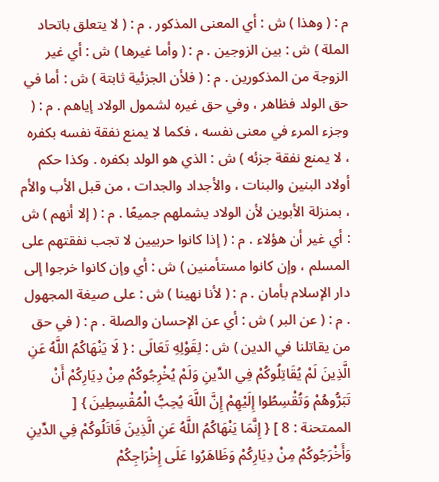م : ( وهذا ) ش : أي المعنى المذكور . م : ( لا يتعلق باتحاد الملة ) ش : بين الزوجين . م : ( وأما غيرها ) ش : أي غير الزوجة من المذكورين . م : ( فلأن الجزئية ثابتة ) ش : أما في حق الولد فظاهر ، وفي حق غيره لشمول الولاد إياهم . م : ( وجزء المرء في معنى نفسه ، فكما لا يمنع نفقة نفسه بكفره ، لا يمنع نفقة جزئه ) ش : الذي هو الولد بكفره . وكذا حكم أولاد البنين والبنات ، والأجداد والجدات ، من قبل الأب والأم ، بمنزلة الأبوين لأن الولاد يشملهم جميعًا . م : ( إلا أنهم ) ش : أي غير أن هؤلاء . م : ( إذا كانوا حربيين لا تجب نفقتهم على المسلم ، وإن كانوا مستأمنين ) ش : أي وإن كانوا خرجوا إلى دار الإسلام بأمان . م : ( لأنا نهينا ) ش : على صيغة المجهول . م : ( عن البر ) ش : أي عن الإحسان والصلة . م : ( في حق من يقاتلنا في الدين ) ش : لِقَوْلِهِ تَعَالَى : { لَا يَنْهَاكُمُ اللَّهُ عَنِ الَّذِينَ لَمْ يُقَاتِلُوكُمْ فِي الدِّينِ وَلَمْ يُخْرِجُوكُمْ مِنْ دِيَارِكُمْ أَنْ تَبَرُّوهُمْ وَتُقْسِطُوا إِلَيْهِمْ إِنَّ اللَّهَ يُحِبُّ الْمُقْسِطِينَ } [ الممتحنة : 8 ] { إِنَّمَا يَنْهَاكُمُ اللَّهُ عَنِ الَّذِينَ قَاتَلُوكُمْ فِي الدِّينِ وَأَخْرَجُوكُمْ مِنْ دِيَارِكُمْ وَظَاهَرُوا عَلَى إِخْرَاجِكُمْ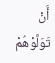أَنْ تَوَلَّوْهُمْ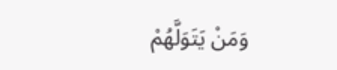وَمَنْ يَتَوَلَّهُمْ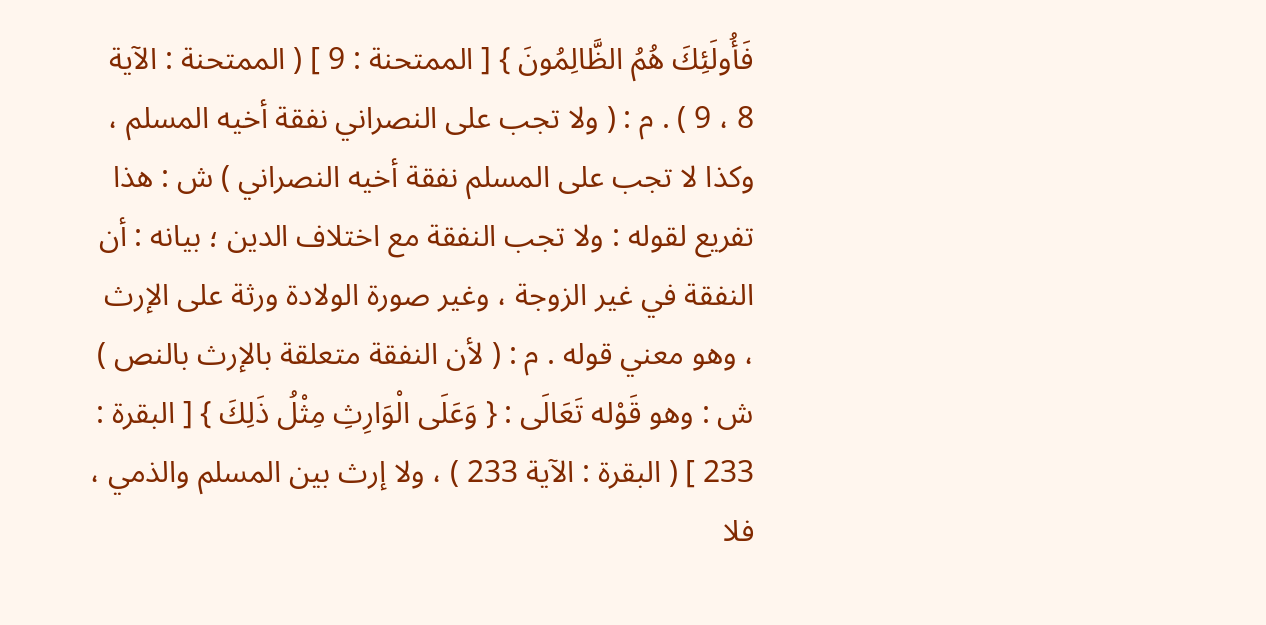فَأُولَئِكَ هُمُ الظَّالِمُونَ } [ الممتحنة : 9 ] ( الممتحنة : الآية 8 ، 9 ) . م : ( ولا تجب على النصراني نفقة أخيه المسلم ، وكذا لا تجب على المسلم نفقة أخيه النصراني ) ش : هذا تفريع لقوله : ولا تجب النفقة مع اختلاف الدين ؛ بيانه : أن النفقة في غير الزوجة ، وغير صورة الولادة ورثة على الإرث ، وهو معني قوله . م : ( لأن النفقة متعلقة بالإرث بالنص ) ش : وهو قَوْله تَعَالَى : { وَعَلَى الْوَارِثِ مِثْلُ ذَلِكَ } [ البقرة : 233 ] ( البقرة : الآية 233 ) ، ولا إرث بين المسلم والذمي ، فلا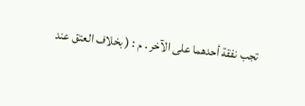تجب نفقة أحدهما على الآخر . م : ( بخلاف العتق عند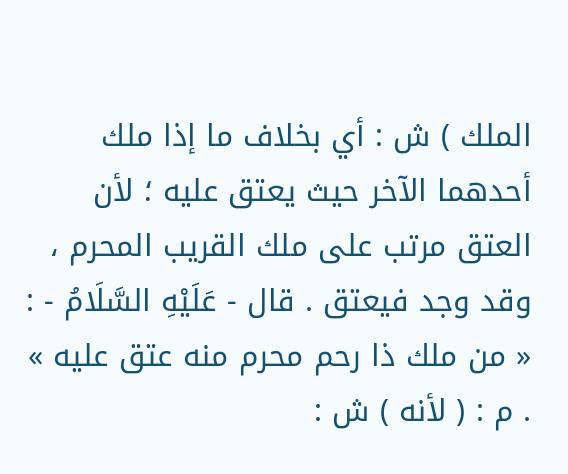الملك ) ش : أي بخلاف ما إذا ملك أحدهما الآخر حيث يعتق عليه ؛ لأن العتق مرتب على ملك القريب المحرم ، وقد وجد فيعتق . قال - عَلَيْهِ السَّلَامُ - : « من ملك ذا رحم محرم منه عتق عليه » . م : ( لأنه ) ش :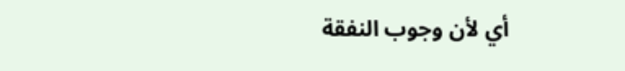أي لأن وجوب النفقة